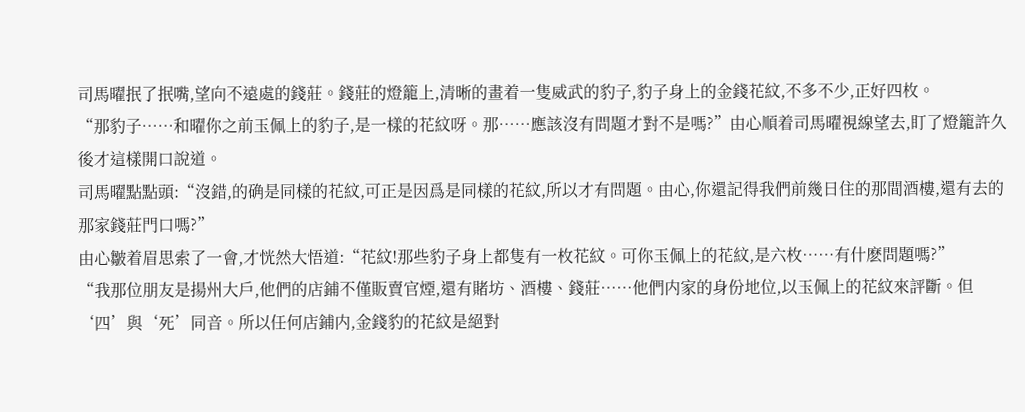司馬曜抿了抿嘴,望向不遠處的錢莊。錢莊的燈籠上,清晰的畫着一隻威武的豹子,豹子身上的金錢花紋,不多不少,正好四枚。
“那豹子……和曜你之前玉佩上的豹子,是一樣的花紋呀。那……應該沒有問題才對不是嗎?”由心順着司馬曜視線望去,盯了燈籠許久後才這樣開口說道。
司馬曜點點頭:“沒錯,的确是同樣的花紋,可正是因爲是同樣的花紋,所以才有問題。由心,你還記得我們前幾日住的那間酒樓,還有去的那家錢莊門口嗎?”
由心皺着眉思索了一會,才恍然大悟道:“花紋!那些豹子身上都隻有一枚花紋。可你玉佩上的花紋,是六枚……有什麽問題嗎?”
“我那位朋友是揚州大戶,他們的店鋪不僅販賣官煙,還有賭坊、酒樓、錢莊……他們内家的身份地位,以玉佩上的花紋來評斷。但‘四’與‘死’同音。所以任何店鋪内,金錢豹的花紋是絕對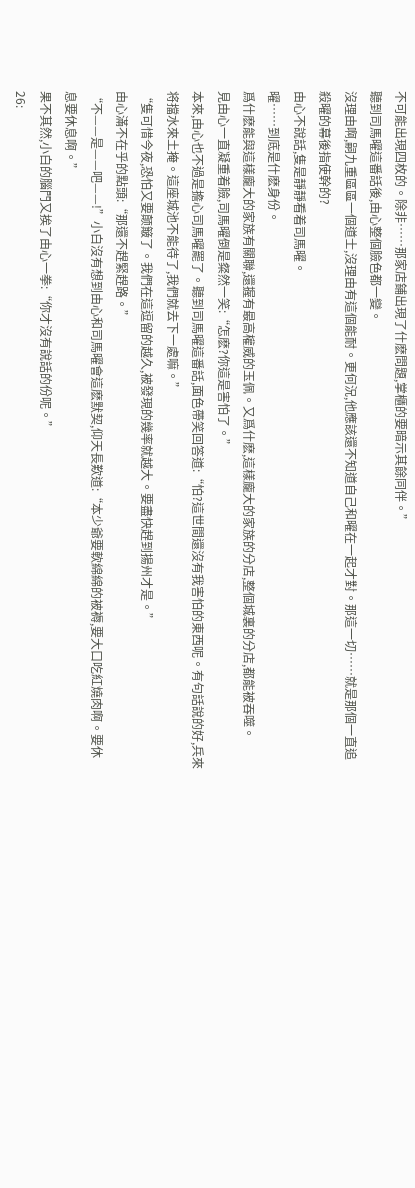不可能出現四枚的。除非……那家店鋪出現了什麽問題,掌櫃的要暗示其餘同伴。”
聽到司馬曜這番話後,由心整個臉色都一變。
沒理由啊,嗣九重區區一個道士,沒理由有這個能耐。更何況,他應該還不知道自己和曜在一起才對。那這一切……就是那個一直追殺曜的幕後指使幹的?
由心不說話,隻是靜靜看着司馬曜。
曜……到底是什麽身份。
爲什麽能與這樣龐大的家族有關聯,還握有最高權威的玉佩。又爲什麽,這樣龐大的家族的分店,整個城裏的分店,都能被吞噬。
見由心一直凝重着臉,司馬曜倒是粲然一笑:“怎麽?你這是害怕了。”
本來,由心也不過是擔心司馬曜罷了。聽到司馬曜這番話,面色帶笑回答道:“怕?這世間還沒有我害怕的東西呢。有句話說的好,兵來将擋水來土掩。這座城池不能待了,我們就去下一處嘛。”
“隻可惜今夜,恐怕又要颠簸了。我們在這逗留的越久,被發現的幾率就越大。要盡快趕到揚州才是。”
由心滿不在乎的點頭:“那還不趕緊趕路。”
“不——是——吧——!”小白沒有想到由心和司馬曜會這麽默契,仰天長歎道:“本少爺要軟綿綿的被褥,要大口吃紅燒肉啊。要休息要休息啊。”
果不其然,小白的腦門又挨了由心一拳:“你才沒有說話的份呢。”
26: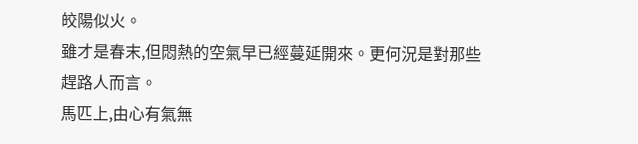皎陽似火。
雖才是春末,但悶熱的空氣早已經蔓延開來。更何況是對那些趕路人而言。
馬匹上,由心有氣無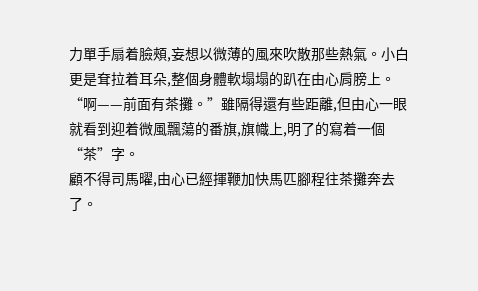力單手扇着臉頰,妄想以微薄的風來吹散那些熱氣。小白更是耷拉着耳朵,整個身體軟塌塌的趴在由心肩膀上。
“啊——前面有茶攤。”雖隔得還有些距離,但由心一眼就看到迎着微風飄蕩的番旗,旗幟上,明了的寫着一個“茶”字。
顧不得司馬曜,由心已經揮鞭加快馬匹腳程往茶攤奔去了。